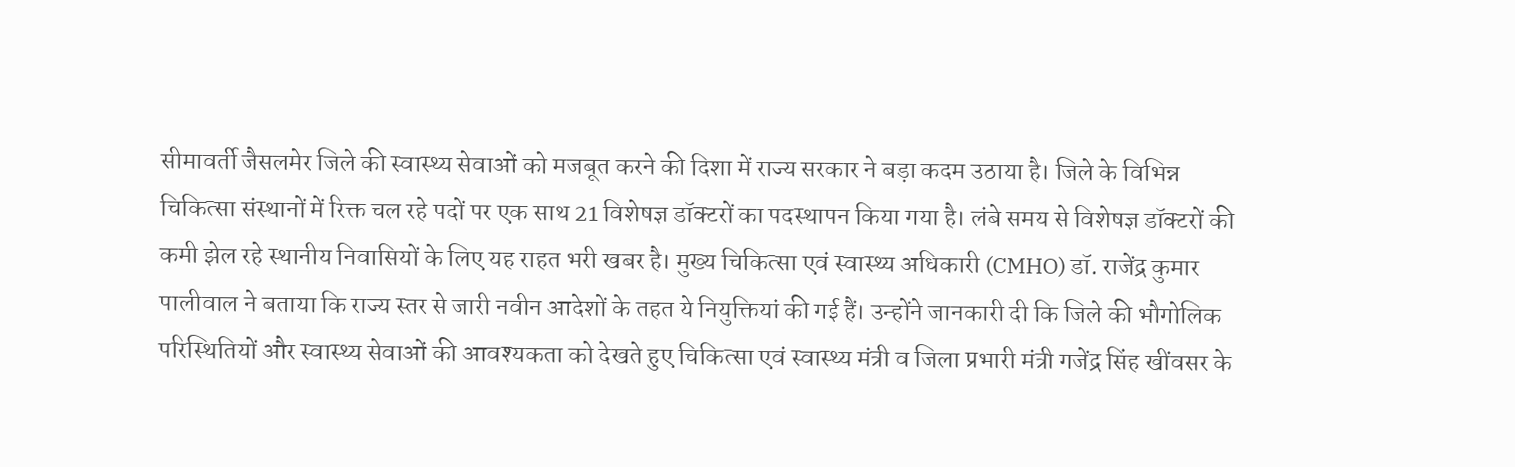सीमावर्ती जैसलमेर जिले की स्वास्थ्य सेवाओं को मजबूत करने की दिशा में राज्य सरकार ने बड़ा कदम उठाया है। जिले के विभिन्न चिकित्सा संस्थानों में रिक्त चल रहे पदों पर एक साथ 21 विशेषज्ञ डॉक्टरों का पदस्थापन किया गया है। लंबे समय से विशेषज्ञ डॉक्टरों की कमी झेल रहे स्थानीय निवासियों के लिए यह राहत भरी खबर है। मुख्य चिकित्सा एवं स्वास्थ्य अधिकारी (CMHO) डॉ. राजेंद्र कुमार पालीवाल ने बताया कि राज्य स्तर से जारी नवीन आदेशों के तहत ये नियुक्तियां की गई हैं। उन्होंने जानकारी दी कि जिले की भौगोलिक परिस्थितियों और स्वास्थ्य सेवाओं की आवश्यकता को देखते हुए चिकित्सा एवं स्वास्थ्य मंत्री व जिला प्रभारी मंत्री गजेंद्र सिंह खींवसर के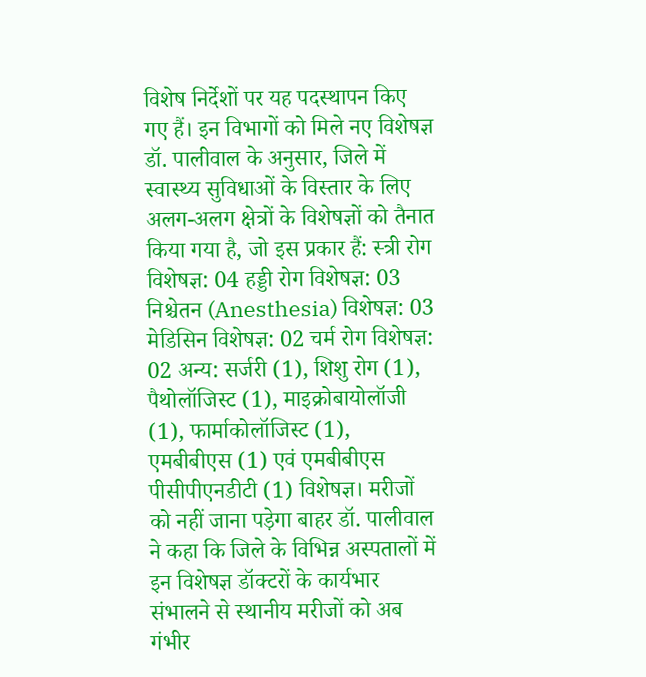विशेष निर्देशों पर यह पदस्थापन किए गए हैं। इन विभागों को मिले नए विशेषज्ञ डॉ. पालीवाल के अनुसार, जिले में स्वास्थ्य सुविधाओं के विस्तार के लिए अलग-अलग क्षेत्रों के विशेषज्ञों को तैनात किया गया है, जो इस प्रकार हैं: स्त्री रोग विशेषज्ञ: 04 हड्डी रोग विशेषज्ञ: 03 निश्चेतन (Anesthesia) विशेषज्ञ: 03 मेडिसिन विशेषज्ञ: 02 चर्म रोग विशेषज्ञ: 02 अन्य: सर्जरी (1), शिशु रोग (1), पैथोलॉजिस्ट (1), माइक्रोबायोलॉजी (1), फार्माकोलॉजिस्ट (1), एमबीबीएस (1) एवं एमबीबीएस पीसीपीएनडीटी (1) विशेषज्ञ। मरीजों को नहीं जाना पड़ेगा बाहर डॉ. पालीवाल ने कहा कि जिले के विभिन्न अस्पतालों में इन विशेषज्ञ डॉक्टरों के कार्यभार संभालने से स्थानीय मरीजों को अब गंभीर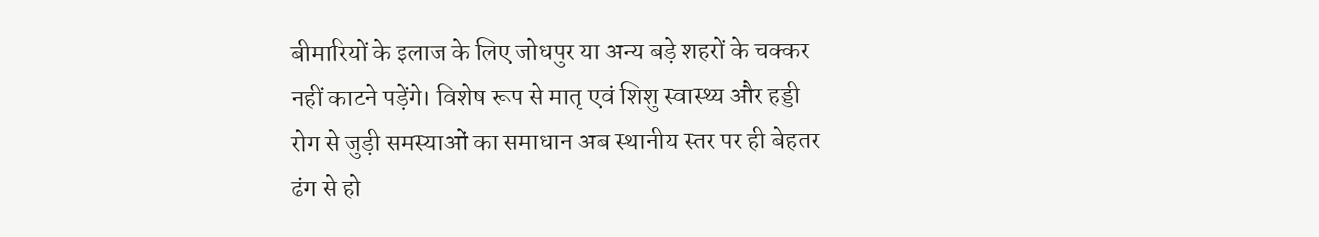बीमारियों के इलाज के लिए जोधपुर या अन्य बड़े शहरों के चक्कर नहीं काटने पड़ेंगे। विशेष रूप से मातृ एवं शिशु स्वास्थ्य और हड्डी रोग से जुड़ी समस्याओं का समाधान अब स्थानीय स्तर पर ही बेहतर ढंग से हो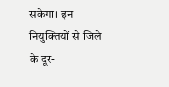सकेगा। इन नियुक्तियों से जिले के दूर-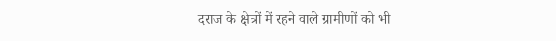दराज के क्षेत्रों में रहने वाले ग्रामीणों को भी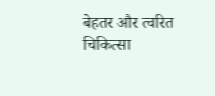बेहतर और त्वरित चिकित्सा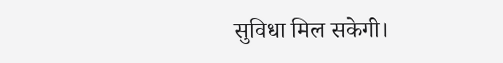सुविधा मिल सकेगी।